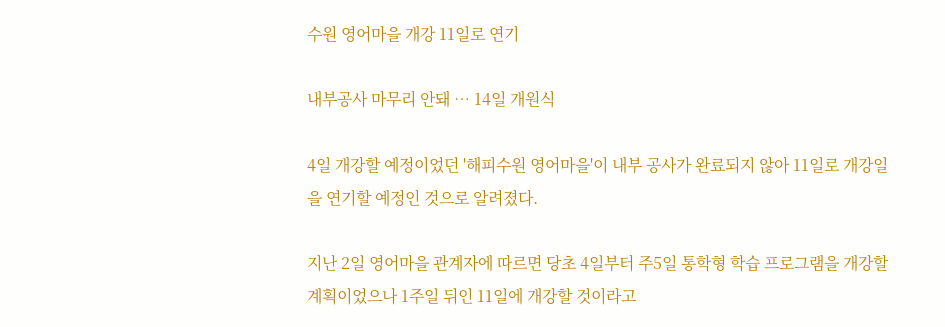수원 영어마을 개강 11일로 연기

내부공사 마무리 안돼 … 14일 개원식

4일 개강할 예정이었던 '해피수원 영어마을'이 내부 공사가 완료되지 않아 11일로 개강일을 연기할 예정인 것으로 알려졌다.

지난 2일 영어마을 관계자에 따르면 당초 4일부터 주5일 통학형 학습 프로그램을 개강할 계획이었으나 1주일 뒤인 11일에 개강할 것이라고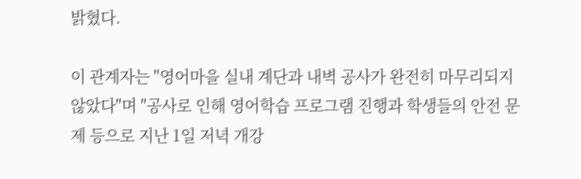밝혔다.

이 관계자는 "영어마을 실내 계단과 내벽 공사가 완전히 마무리되지 않았다"며 "공사로 인해 영어학습 프로그램 진행과 학생들의 안전 문제 등으로 지난 1일 저녁 개강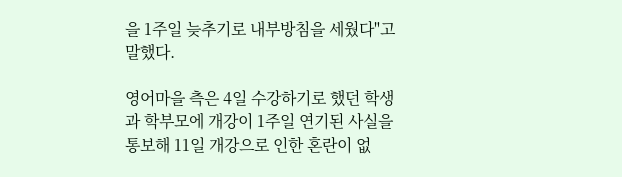을 1주일 늦추기로 내부방침을 세웠다"고 말했다.

영어마을 측은 4일 수강하기로 했던 학생과 학부모에 개강이 1주일 연기된 사실을 통보해 11일 개강으로 인한 혼란이 없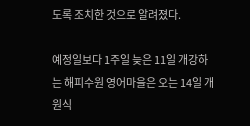도록 조치한 것으로 알려졌다.

예정일보다 1주일 늦은 11일 개강하는 해피수원 영어마을은 오는 14일 개원식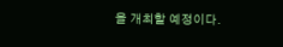을 개최할 예정이다.